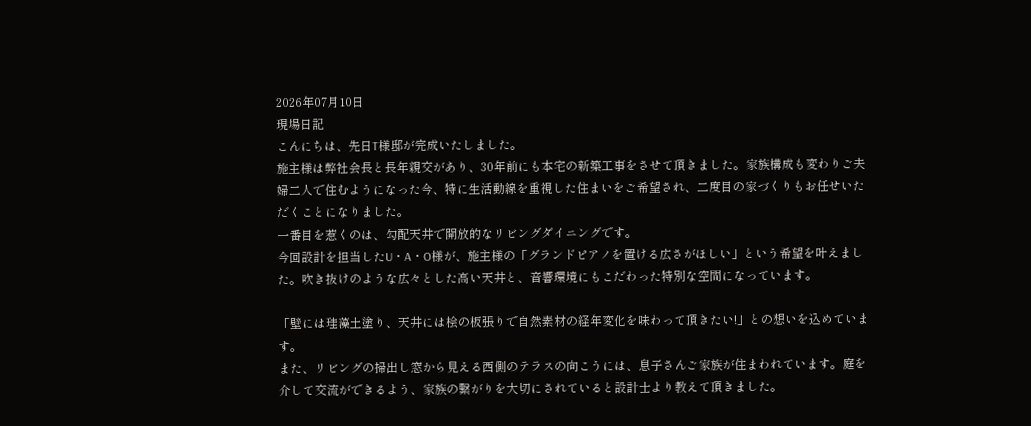2026年07月10日
現場日記
こんにちは、先日T様邸が完成いたしました。
施主様は弊社会長と長年親交があり、30年前にも本宅の新築工事をさせて頂きました。家族構成も変わりご夫婦二人で住むようになった今、特に生活動線を重視した住まいをご希望され、二度目の家づくりもお任せいただくことになりました。
一番目を惹くのは、勾配天井で開放的なリビングダイニングです。
今回設計を担当したU・A・O様が、施主様の「グランドピアノを置ける広さがほしい」という希望を叶えました。吹き抜けのような広々とした高い天井と、音響環境にもこだわった特別な空間になっています。

「壁には珪藻土塗り、天井には桧の板張りで自然素材の経年変化を味わって頂きたい!」との想いを込めています。
また、リビングの掃出し窓から見える西側のテラスの向こうには、息子さんご家族が住まわれています。庭を介して交流ができるよう、家族の繋がりを大切にされていると設計士より教えて頂きました。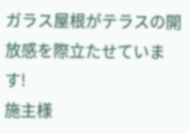ガラス屋根がテラスの開放感を際立たせています!
施主様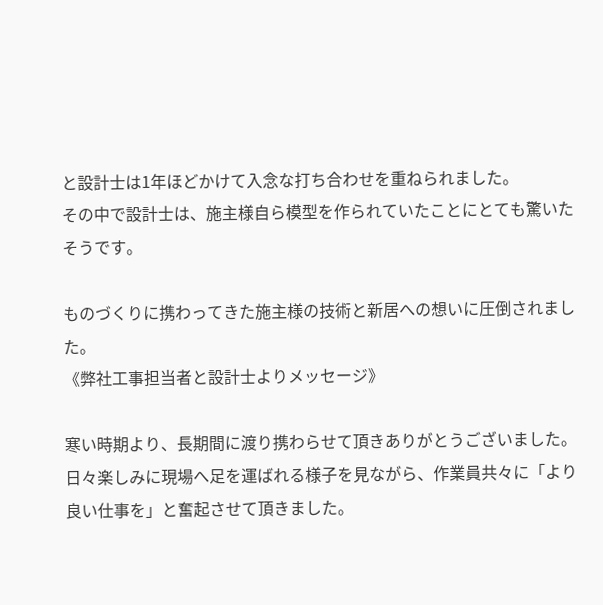と設計士は1年ほどかけて入念な打ち合わせを重ねられました。
その中で設計士は、施主様自ら模型を作られていたことにとても驚いたそうです。

ものづくりに携わってきた施主様の技術と新居への想いに圧倒されました。
《弊社工事担当者と設計士よりメッセージ》

寒い時期より、長期間に渡り携わらせて頂きありがとうございました。
日々楽しみに現場へ足を運ばれる様子を見ながら、作業員共々に「より良い仕事を」と奮起させて頂きました。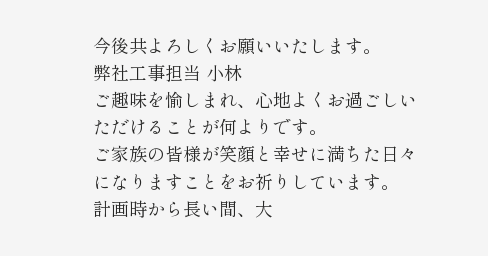今後共よろしくお願いいたします。
弊社工事担当 小林
ご趣味を愉しまれ、心地よくお過ごしいただけることが何よりです。
ご家族の皆様が笑顔と幸せに満ちた日々になりますことをお祈りしています。
計画時から長い間、大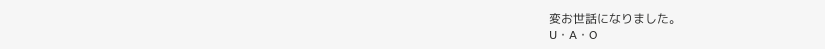変お世話になりました。
U・A・O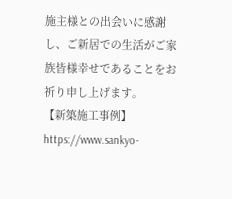施主様との出会いに感謝し、ご新居での生活がご家族皆様幸せであることをお祈り申し上げます。
【新築施工事例】https://www.sankyo-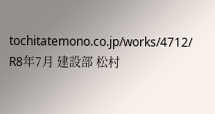tochitatemono.co.jp/works/4712/
R8年7月 建設部 松村